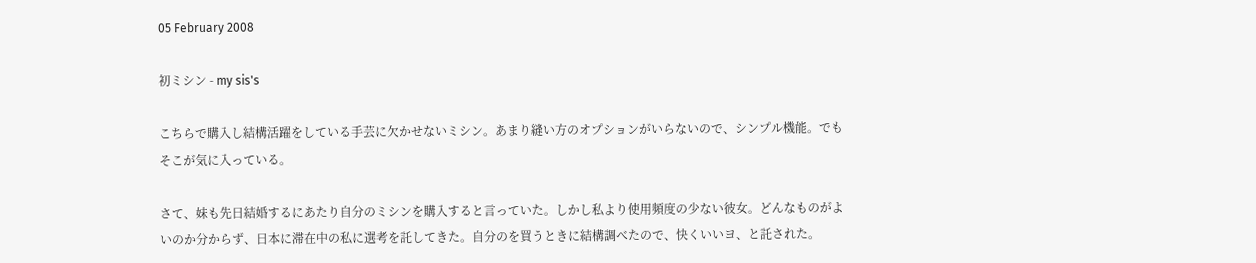05 February 2008

初ミシン - my sis's

こちらで購入し結構活躍をしている手芸に欠かせないミシン。あまり縫い方のオプションがいらないので、シンプル機能。でもそこが気に入っている。

さて、妹も先日結婚するにあたり自分のミシンを購入すると言っていた。しかし私より使用頻度の少ない彼女。どんなものがよいのか分からず、日本に滞在中の私に選考を託してきた。自分のを買うときに結構調べたので、快くいいヨ、と託された。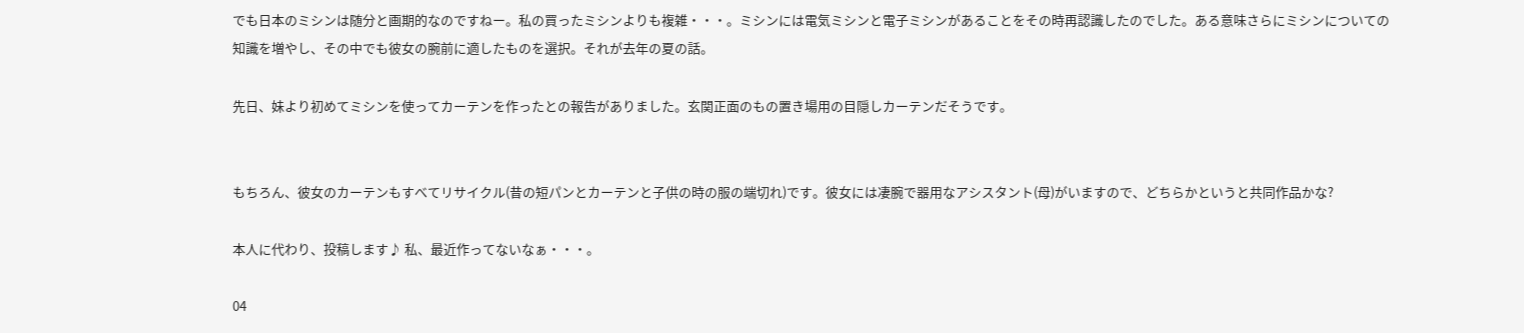でも日本のミシンは随分と画期的なのですねー。私の買ったミシンよりも複雑・・・。ミシンには電気ミシンと電子ミシンがあることをその時再認識したのでした。ある意味さらにミシンについての知識を増やし、その中でも彼女の腕前に適したものを選択。それが去年の夏の話。

先日、妹より初めてミシンを使ってカーテンを作ったとの報告がありました。玄関正面のもの置き場用の目隠しカーテンだそうです。


もちろん、彼女のカーテンもすべてリサイクル(昔の短パンとカーテンと子供の時の服の端切れ)です。彼女には凄腕で器用なアシスタント(母)がいますので、どちらかというと共同作品かな?

本人に代わり、投稿します♪ 私、最近作ってないなぁ・・・。

04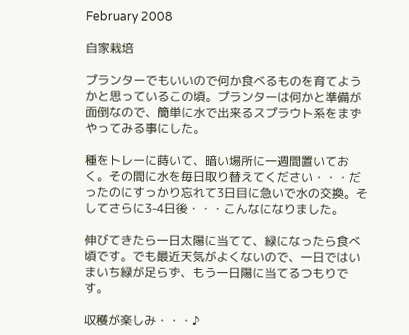February 2008

自家栽培

プランターでもいいので何か食べるものを育てようかと思っているこの頃。プランターは何かと準備が面倒なので、簡単に水で出来るスプラウト系をまずやってみる事にした。

種をトレーに蒔いて、暗い場所に一週間置いておく。その間に水を毎日取り替えてください・・・だったのにすっかり忘れて3日目に急いで水の交換。そしてさらに3-4日後・・・こんなになりました。

伸びてきたら一日太陽に当てて、緑になったら食べ頃です。でも最近天気がよくないので、一日ではいまいち緑が足らず、もう一日陽に当てるつもりです。

収穫が楽しみ・・・♪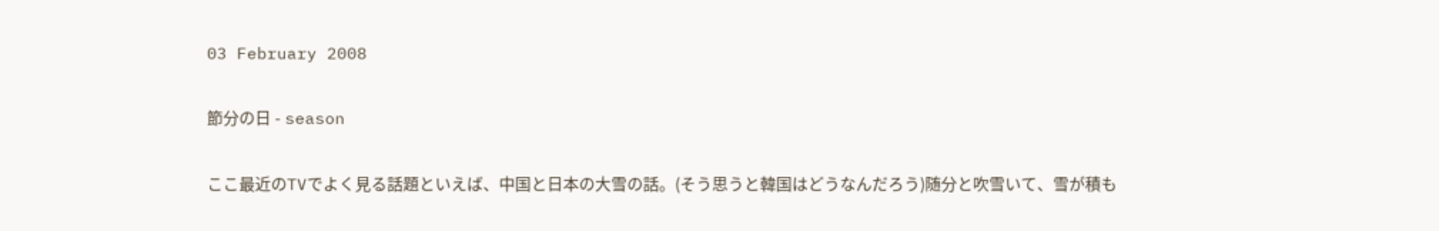03 February 2008

節分の日 - season

ここ最近のTVでよく見る話題といえば、中国と日本の大雪の話。(そう思うと韓国はどうなんだろう)随分と吹雪いて、雪が積も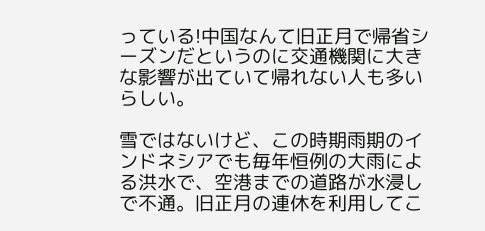っている!中国なんて旧正月で帰省シーズンだというのに交通機関に大きな影響が出ていて帰れない人も多いらしい。

雪ではないけど、この時期雨期のインドネシアでも毎年恒例の大雨による洪水で、空港までの道路が水浸しで不通。旧正月の連休を利用してこ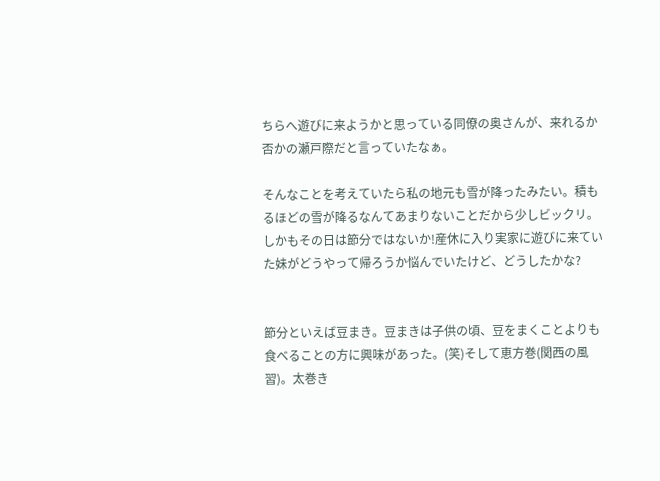ちらへ遊びに来ようかと思っている同僚の奥さんが、来れるか否かの瀬戸際だと言っていたなぁ。

そんなことを考えていたら私の地元も雪が降ったみたい。積もるほどの雪が降るなんてあまりないことだから少しビックリ。しかもその日は節分ではないか!産休に入り実家に遊びに来ていた妹がどうやって帰ろうか悩んでいたけど、どうしたかな?


節分といえば豆まき。豆まきは子供の頃、豆をまくことよりも食べることの方に興味があった。(笑)そして恵方巻(関西の風習)。太巻き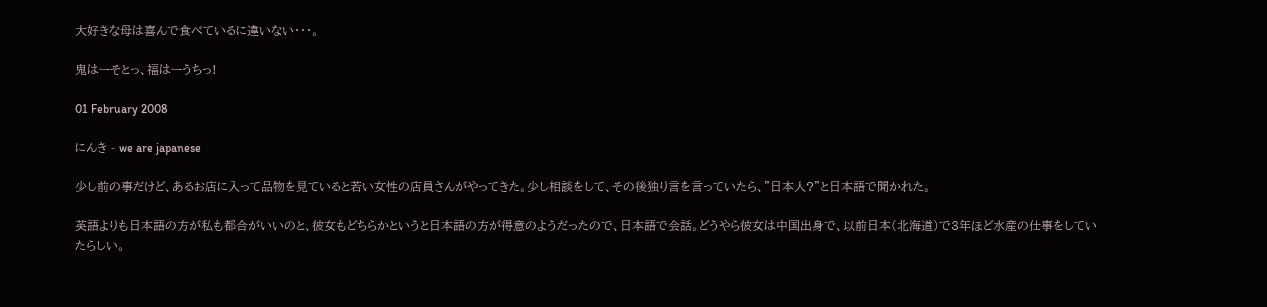大好きな母は喜んで食べているに違いない・・・。

鬼はーそとっ、福はーうちっ!

01 February 2008

にんき - we are japanese

少し前の事だけど、あるお店に入って品物を見ていると若い女性の店員さんがやってきた。少し相談をして、その後独り言を言っていたら、”日本人?”と日本語で聞かれた。

英語よりも日本語の方が私も都合がいいのと、彼女もどちらかというと日本語の方が得意のようだったので、日本語で会話。どうやら彼女は中国出身で、以前日本(北海道)で3年ほど水産の仕事をしていたらしい。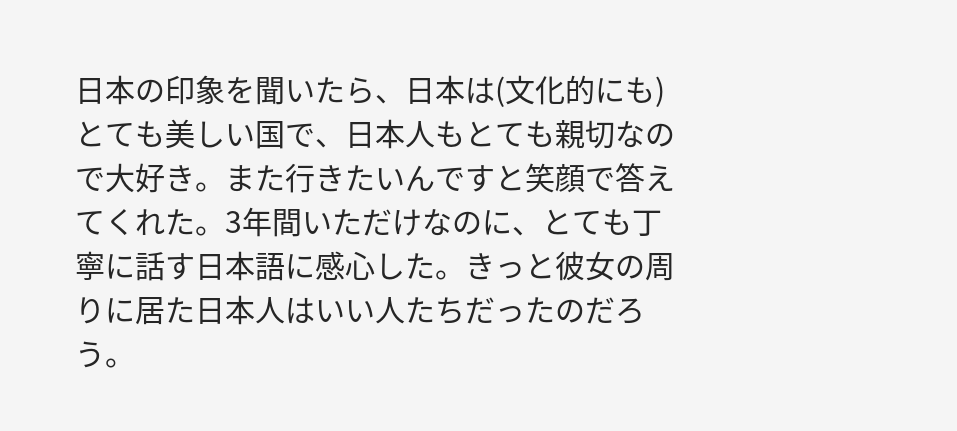日本の印象を聞いたら、日本は(文化的にも)とても美しい国で、日本人もとても親切なので大好き。また行きたいんですと笑顔で答えてくれた。3年間いただけなのに、とても丁寧に話す日本語に感心した。きっと彼女の周りに居た日本人はいい人たちだったのだろう。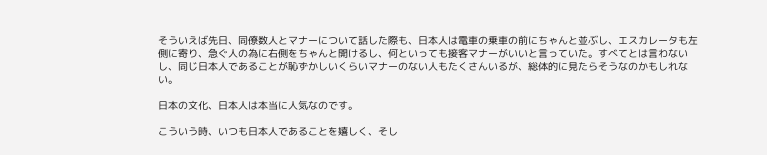そういえば先日、同僚数人とマナーについて話した際も、日本人は電車の乗車の前にちゃんと並ぶし、エスカレータも左側に寄り、急ぐ人の為に右側をちゃんと開けるし、何といっても接客マナーがいいと言っていた。すべてとは言わないし、同じ日本人であることが恥ずかしいくらいマナーのない人もたくさんいるが、総体的に見たらそうなのかもしれない。

日本の文化、日本人は本当に人気なのです。

こういう時、いつも日本人であることを嬉しく、そし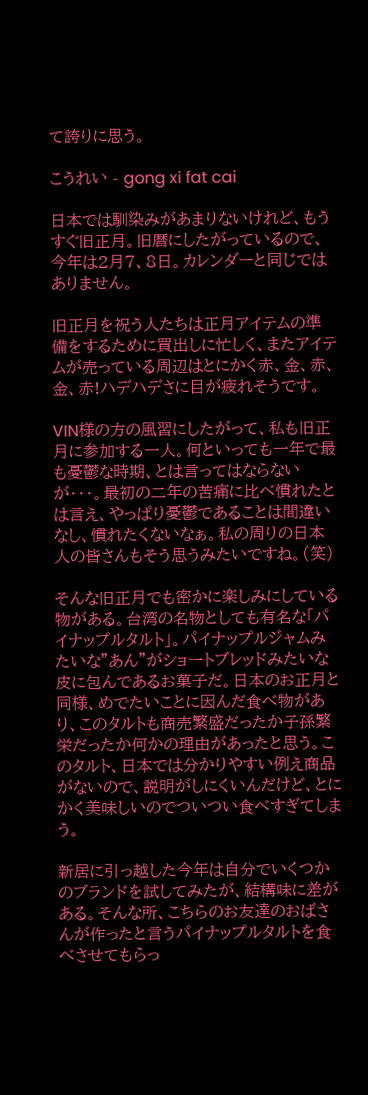て誇りに思う。

こうれい - gong xi fat cai

日本では馴染みがあまりないけれど、もうすぐ旧正月。旧暦にしたがっているので、今年は2月7、8日。カレンダーと同じではありません。

旧正月を祝う人たちは正月アイテムの準備をするために買出しに忙しく、またアイテムが売っている周辺はとにかく赤、金、赤、金、赤!ハデハデさに目が疲れそうです。

VIN様の方の風習にしたがって、私も旧正月に参加する一人。何といっても一年で最も憂鬱な時期、とは言ってはならないが・・・。最初の二年の苦痛に比べ慣れたとは言え、やっぱり憂鬱であることは間違いなし、慣れたくないなぁ。私の周りの日本人の皆さんもそう思うみたいですね。(笑)

そんな旧正月でも密かに楽しみにしている物がある。台湾の名物としても有名な「パイナップルタルト」。パイナップルジャムみたいな”あん”がショートブレッドみたいな皮に包んであるお菓子だ。日本のお正月と同様、めでたいことに因んだ食べ物があり、このタルトも商売繁盛だったか子孫繁栄だったか何かの理由があったと思う。このタルト、日本では分かりやすい例え商品がないので、説明がしにくいんだけど、とにかく美味しいのでついつい食べすぎてしまう。

新居に引っ越した今年は自分でいくつかのブランドを試してみたが、結構味に差がある。そんな所、こちらのお友達のおばさんが作ったと言うパイナップルタルトを食べさせてもらっ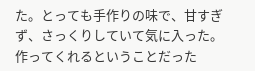た。とっても手作りの味で、甘すぎず、さっくりしていて気に入った。作ってくれるということだった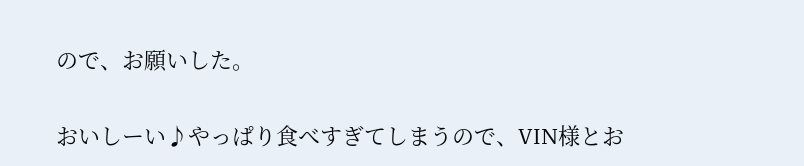ので、お願いした。

おいしーい♪やっぱり食べすぎてしまうので、VIN様とお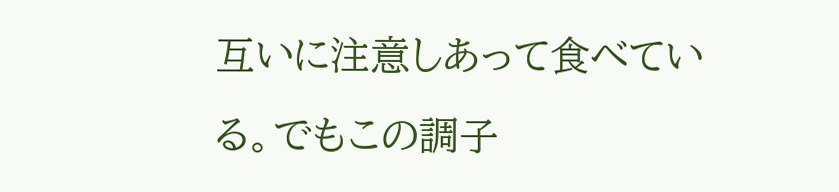互いに注意しあって食べている。でもこの調子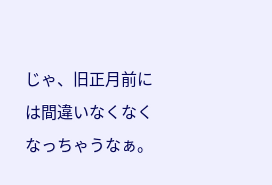じゃ、旧正月前には間違いなくなくなっちゃうなぁ。